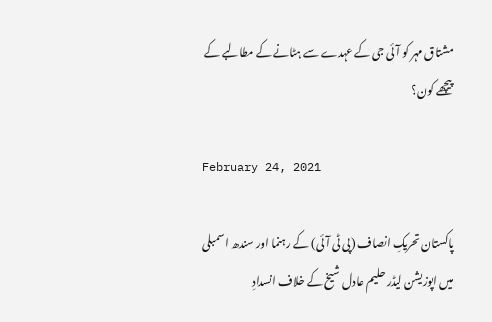مشتاق مہر کو آئی جی کے عہدے سے ہٹانے کے مطالبے کے پیچھے کون؟

February 24, 2021

پاکستان تحریکِ انصاف (پی ٹی آئی) کے رہنما اور سندھ اسمبلی میں اپوزیشن لیڈر حلیم عادل شیخ کے خلاف انسدادِ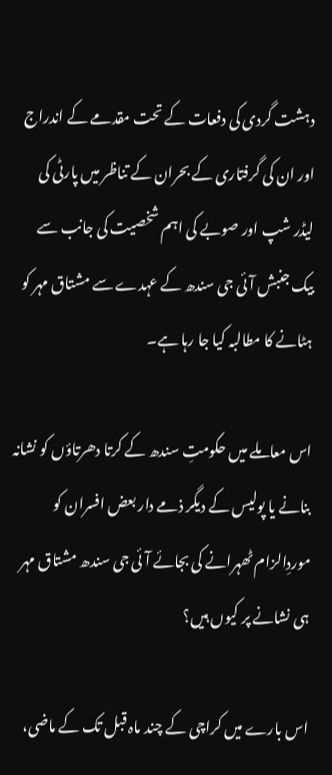دہشت گردی کی دفعات کے تحت مقدمے کے اندراج اور ان کی گرفتاری کے بحران کے تناظر میں پارٹی کی لیڈر شپ اور صوبے کی اہم شخصیت کی جانب سے بیک جنبش آئی جی سندھ کے عہدے سے مشتاق مہر کو ہٹانے کا مطالبہ کیا جا رہا ہے۔

اس معاملے میں حکومتِ سندھ کے کرتا دھرتاؤں کو نشانہ بنانے یا پولیس کے دیگر ذمے دار بعض افسران کو موردِالزام ٹھہرانے کی بجائے آئی جی سندھ مشتاق مہر ہی نشانے پر کیوں ہیں؟

اس بارے میں کراچی کے چند ماہ قبل تک کے ماضی،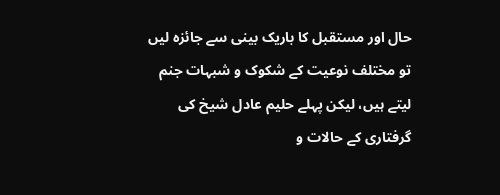حال اور مستقبل کا باریک بینی سے جائزہ لیں تو مختلف نوعیت کے شکوک و شبہات جنم لیتے ہیں، لیکن پہلے حلیم عادل شیخ کی گرفتاری کے حالات و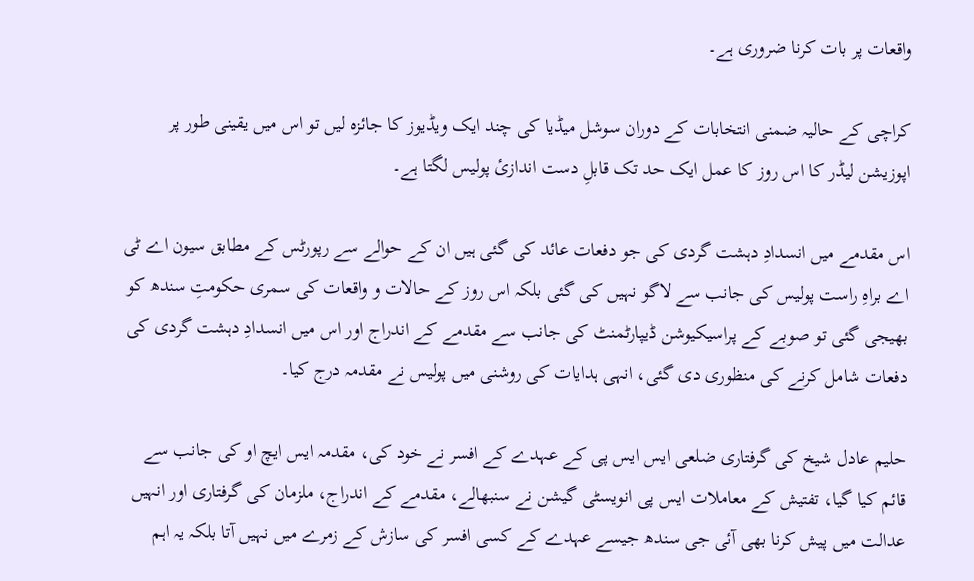واقعات پر بات کرنا ضروری ہے۔

کراچی کے حالیہ ضمنی انتخابات کے دوران سوشل میڈیا کی چند ایک ویڈیوز کا جائزہ لیں تو اس میں یقینی طور پر اپوزیشن لیڈر کا اس روز کا عمل ایک حد تک قابلِ دست اندازیٔ پولیس لگتا ہے۔

اس مقدمے میں انسدادِ دہشت گردی کی جو دفعات عائد کی گئی ہیں ان کے حوالے سے رپورٹس کے مطابق سیون اے ٹی اے براہِ راست پولیس کی جانب سے لاگو نہیں کی گئی بلکہ اس روز کے حالات و واقعات کی سمری حکومتِ سندھ کو بھیجی گئی تو صوبے کے پراسیکیوشن ڈیپارٹمنٹ کی جانب سے مقدمے کے اندراج اور اس میں انسدادِ دہشت گردی کی دفعات شامل کرنے کی منظوری دی گئی، انہی ہدایات کی روشنی میں پولیس نے مقدمہ درج کیا۔

حلیم عادل شیخ کی گرفتاری ضلعی ایس ایس پی کے عہدے کے افسر نے خود کی، مقدمہ ایس ایچ او کی جانب سے قائم کیا گیا، تفتیش کے معاملات ایس پی انویسٹی گیشن نے سنبھالے، مقدمے کے اندراج، ملزمان کی گرفتاری اور انہیں عدالت میں پیش کرنا بھی آئی جی سندھ جیسے عہدے کے کسی افسر کی سازش کے زمرے میں نہیں آتا بلکہ یہ اہم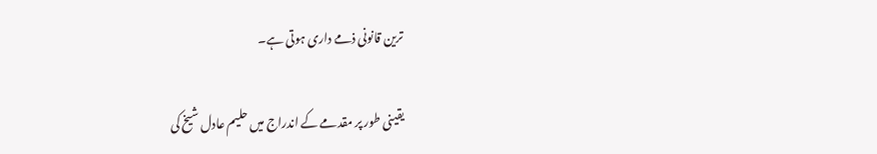ترین قانونی ذمے داری ہوتی ہے۔

یقینی طور پر مقدمے کے اندراج میں حلیم عادل شیخ کی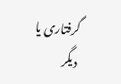گرفتاری یا دیگر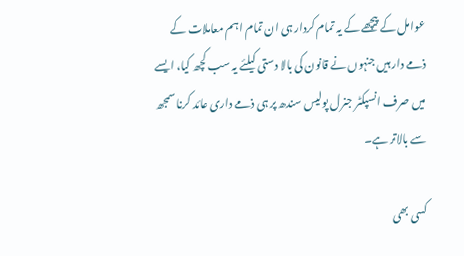عوامل کے پیچھے کے یہ تمام کردار ہی ان تمام اہم معاملات کے ذمے دار ہیں جنہوں نے قانون کی بالا دستی کیلئے یہ سب کچھ کیا، ایسے میں صرف انسپکٹر جنرل پولیس سندھ پر ہی ذمے داری عائد کرنا سمجھ سے بالاتر ہے۔

کسی بھی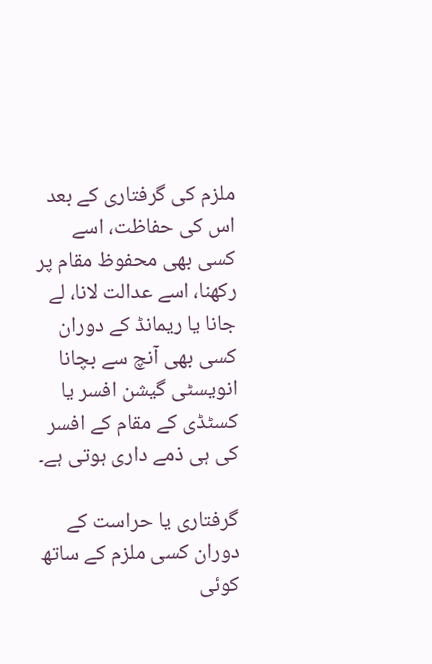ملزم کی گرفتاری کے بعد اس کی حفاظت، اسے کسی بھی محفوظ مقام پر رکھنا، اسے عدالت لانا، لے جانا یا ریمانڈ کے دوران کسی بھی آنچ سے بچانا انویسٹی گیشن افسر یا کسٹڈی کے مقام کے افسر کی ہی ذمے داری ہوتی ہے۔

گرفتاری یا حراست کے دوران کسی ملزم کے ساتھ کوئی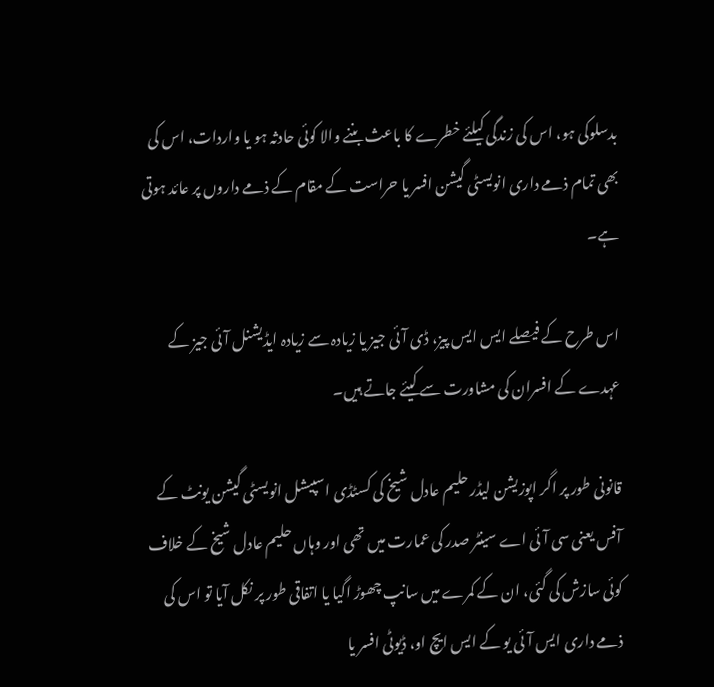بدسلوکی ہو، اس کی زندگی کیلئے خطرے کا باعث بننے والا کوئی حادثہ ہو یا واردات، اس کی بھی تمام ذمے داری انویسٹی گیشن افسر یا حراست کے مقام کے ذمے داروں پر عائد ہوتی ہے۔

اس طرح کے فیصلے ایس ایس پیز، ڈی آئی جیز یا زیادہ سے زیادہ ایڈیشنل آئی جیز کے عہدے کے افسران کی مشاورت سے کیئے جاتے ہیں۔

قانونی طور پر اگر اپوزیشن لیڈر حلیم عادل شیخ کی کسٹڈی اسپیشل انویسٹی گیشن یونٹ کے آفس یعنی سی آئی اے سینٹر صدر کی عمارت میں تھی اور وہاں حلیم عادل شیخ کے خلاف کوئی سازش کی گئی، ان کے کمرے میں سانپ چھوڑ اگیا یا اتفاقی طور پر نکل آیا تو اس کی ذمے داری ایس آئی یو کے ایس ایچ او، ڈیوٹی افسر یا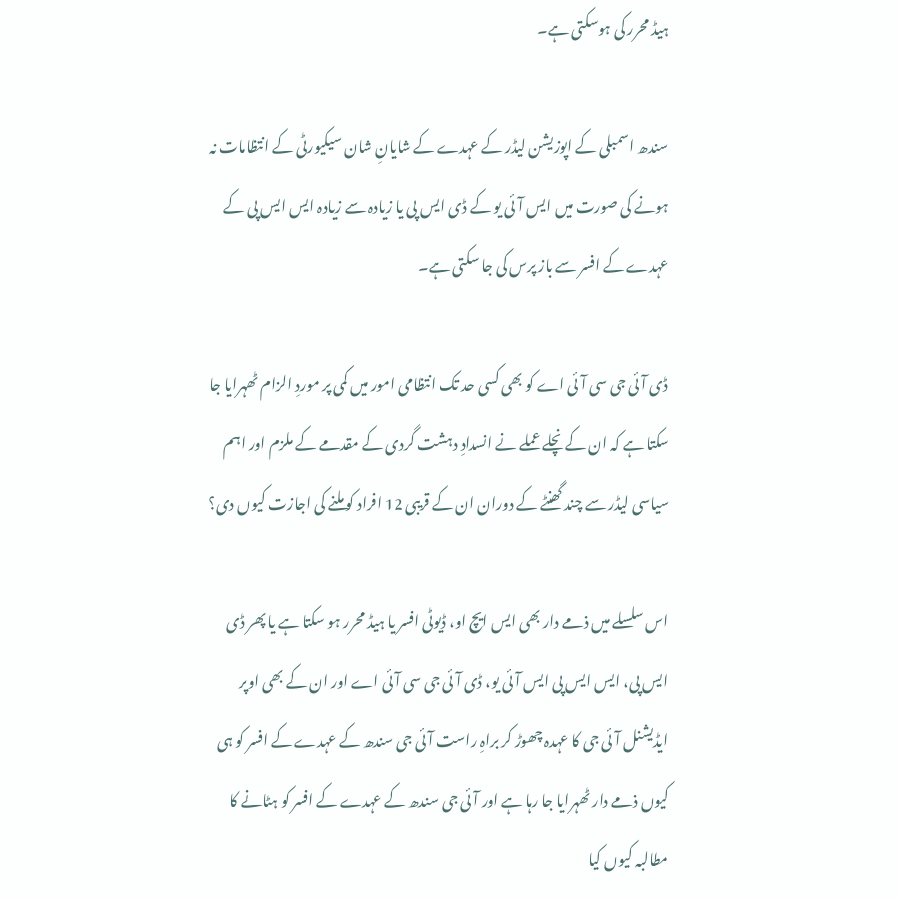ہیڈ محرر کی ہوسکتی ہے۔

سندھ اسمبلی کے اپوزیشن لیڈر کے عہدے کے شایانِ شان سیکیورٹی کے انتظامات نہ ہونے کی صورت میں ایس آئی یو کے ڈی ایس پی یا زیادہ سے زیادہ ایس ایس پی کے عہدے کے افسر سے باز پرس کی جا سکتی ہے۔

ڈی آئی جی سی آئی اے کو بھی کسی حد تک انتظامی امور میں کمی پر موردِ الزام ٹھہرایا جا سکتا ہے کہ ان کے نچلے عملے نے انسدادِ دہشت گردی کے مقدمے کے ملزم اور اہم سیاسی لیڈر سے چند گھنٹے کے دوران ان کے قریبی 12 افراد کو ملنے کی اجازت کیوں دی؟

اس سلسلے میں ذمے دار بھی ایس ایچ او، ڈیوٹی افسر یا ہیڈ محرر ہو سکتا ہے یا پھر ڈی ایس پی، ایس ایس پی ایس آئی یو، ڈی آئی جی سی آئی اے اور ان کے بھی اوپر ایڈیشنل آئی جی کا عہدہ چھوڑ کر براہِ راست آئی جی سندھ کے عہدے کے افسر کو ہی کیوں ذمے دار ٹھہرایا جا رہا ہے اور آئی جی سندھ کے عہدے کے افسر کو ہٹانے کا مطالبہ کیوں کیا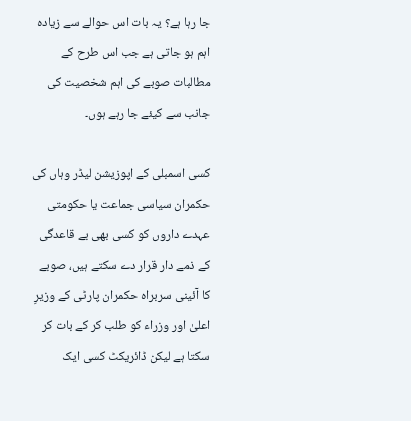جا رہا ہے؟ یہ بات اس حوالے سے زیادہ اہم ہو جاتی ہے جب اس طرح کے مطالبات صوبے کی اہم شخصیت کی جانب سے کیئے جا رہے ہوں۔

کسی اسمبلی کے اپوزیشن لیڈر وہاں کی حکمران سیاسی جماعت یا حکومتی عہدے داروں کو کسی بھی بے قاعدگی کے ذمے دار قرار دے سکتے ہیں، صوبے کا آئینی سربراہ حکمران پارٹی کے وزیرِ اعلیٰ اور وزراء کو طلب کر کے بات کر سکتا ہے لیکن ڈائریکٹ کسی ایک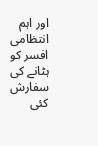اور اہم انتظامی افسر کو ہٹانے کی سفارش کئی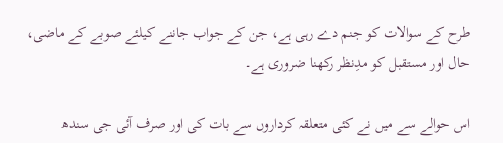طرح کے سوالات کو جنم دے رہی ہے، جن کے جواب جاننے کیلئے صوبے کے ماضی، حال اور مستقبل کو مدِنظر رکھنا ضروری ہے۔

اس حوالے سے میں نے کئی متعلقہ کرداروں سے بات کی اور صرف آئی جی سندھ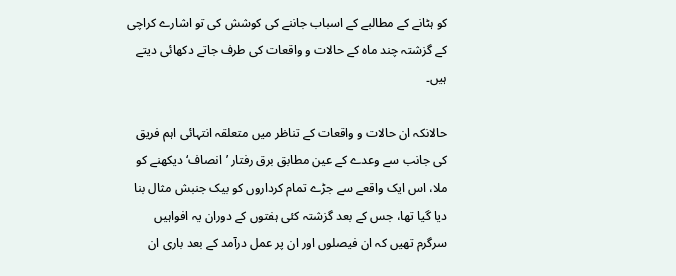کو ہٹانے کے مطالبے کے اسباب جاننے کی کوشش کی تو اشارے کراچی کے گزشتہ چند ماہ کے حالات و واقعات کی طرف جاتے دکھائی دیتے ہیں۔

حالانکہ ان حالات و واقعات کے تناظر میں متعلقہ انتہائی اہم فریق کی جانب سے وعدے کے عین مطابق برق رفتار ’انصاف‘ دیکھنے کو ملا، اس ایک واقعے سے جڑے تمام کرداروں کو بیک جنبش مثال بنا دیا گیا تھا، جس کے بعد گزشتہ کئی ہفتوں کے دوران یہ افواہیں سرگرم تھیں کہ ان فیصلوں اور ان پر عمل درآمد کے بعد باری ان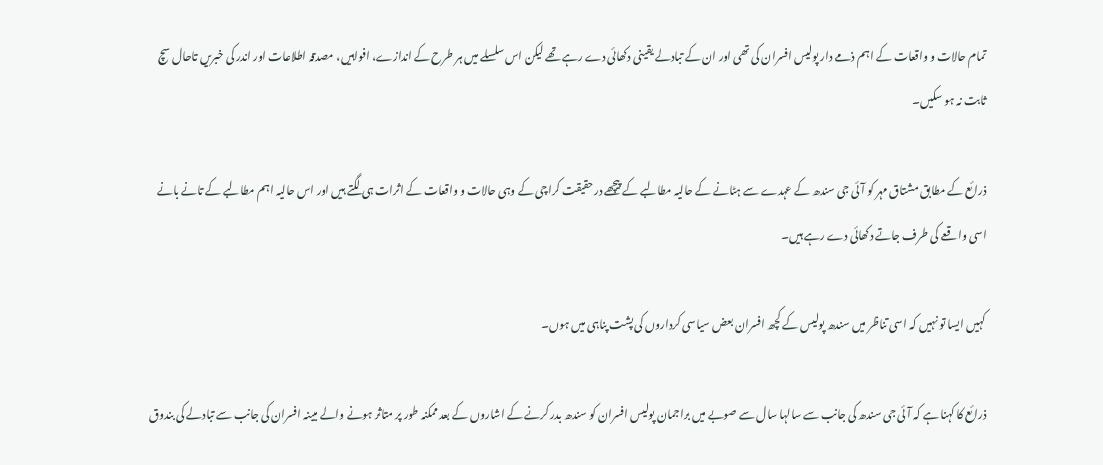تمام حالات و واقعات کے اہم ذمے دار پولیس افسران کی تھی اور ان کے تبادلے یقینی دکھائی دے رہے تھے لیکن اس سلسلے میں ہر طرح کے اندازے، افواہیں، مصدقہ اطلاعات اور اندر کی خبریں تاحال سچ ثابت نہ ہو سکیں۔

ذرائع کے مطابق مشتاق مہر کو آئی جی سندھ کے عہدے سے ہٹانے کے حالیہ مطالبے کے پیچھے درحقیقت کراچی کے وہی حالات و واقعات کے اثرات ہی لگتے ہیں اور اس حالیہ اہم مطالبے کے تانے بانے اسی واقعے کی طرف جاتے دکھائی دے رہے ہیں۔

کہیں ایسا تو نہیں کہ اسی تناظر میں سندھ پولیس کے کچھ افسران بعض سیاسی کرداروں کی پشت پناہی میں ہوں۔

ذرائع کا کہنا ہے کہ آئی جی سندھ کی جانب سے سالہا سال سے صوبے میں براجمان پولیس افسران کو سندھ بدر کرنے کے اشاروں کے بعد ممکنہ طور پر متاثر ہونے والے مبینہ افسران کی جانب سے تبادلے کی بندوق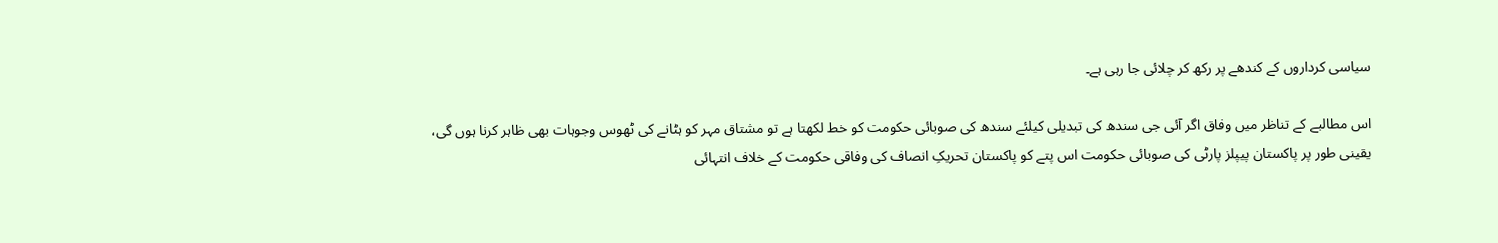سیاسی کرداروں کے کندھے پر رکھ کر چلائی جا رہی ہے۔

اس مطالبے کے تناظر میں وفاق اگر آئی جی سندھ کی تبدیلی کیلئے سندھ کی صوبائی حکومت کو خط لکھتا ہے تو مشتاق مہر کو ہٹانے کی ٹھوس وجوہات بھی ظاہر کرنا ہوں گی، یقینی طور پر پاکستان پیپلز پارٹی کی صوبائی حکومت اس پتے کو پاکستان تحریکِ انصاف کی وفاقی حکومت کے خلاف انتہائی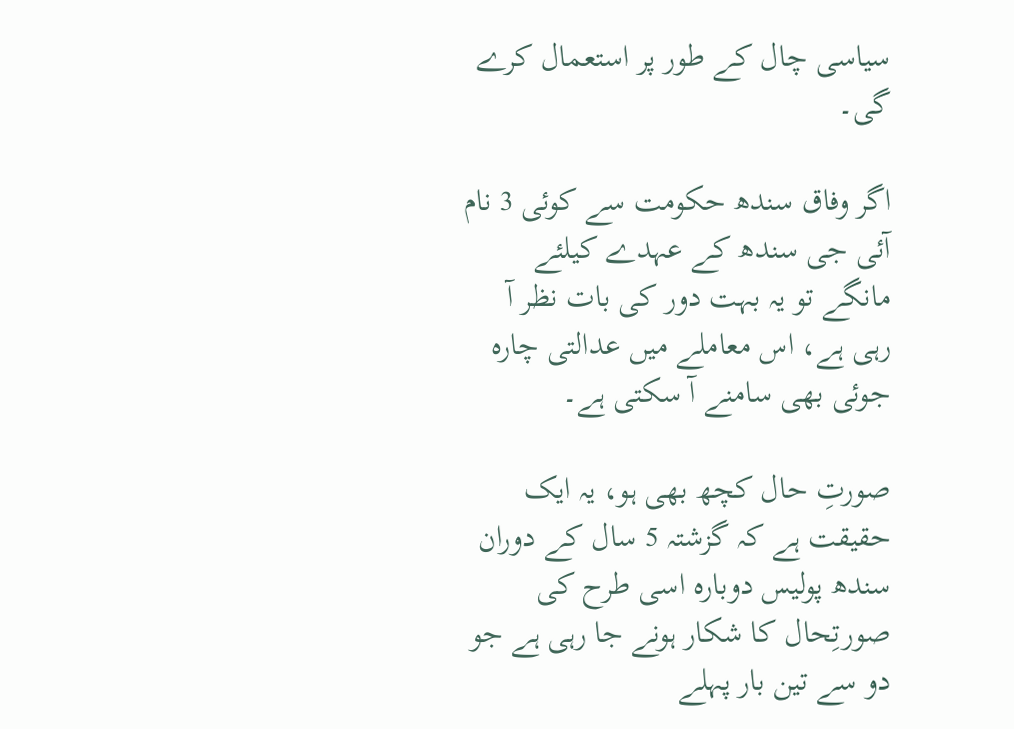سیاسی چال کے طور پر استعمال کرے گی۔

اگر وفاق سندھ حکومت سے کوئی 3 نام آئی جی سندھ کے عہدے کیلئے مانگے تو یہ بہت دور کی بات نظر آ رہی ہے، اس معاملے میں عدالتی چارہ جوئی بھی سامنے آ سکتی ہے۔

صورتِ حال کچھ بھی ہو، یہ ایک حقیقت ہے کہ گزشتہ 5 سال کے دوران سندھ پولیس دوبارہ اسی طرح کی صورتِحال کا شکار ہونے جا رہی ہے جو دو سے تین بار پہلے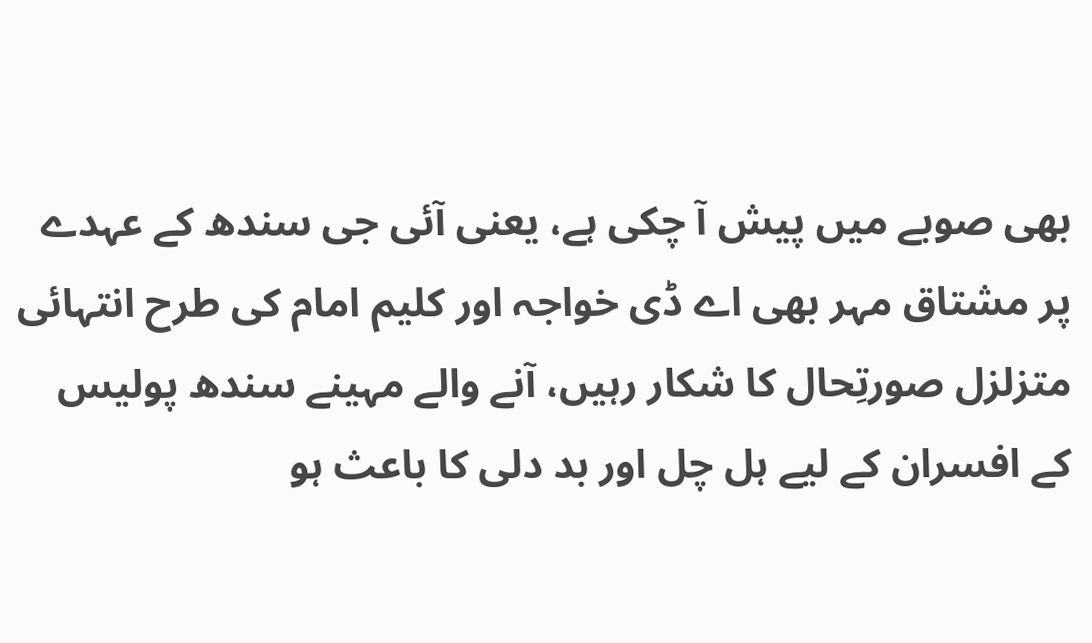بھی صوبے میں پیش آ چکی ہے، یعنی آئی جی سندھ کے عہدے پر مشتاق مہر بھی اے ڈی خواجہ اور کلیم امام کی طرح انتہائی متزلزل صورتِحال کا شکار رہیں، آنے والے مہینے سندھ پولیس کے افسران کے لیے ہل چل اور بد دلی کا باعث ہو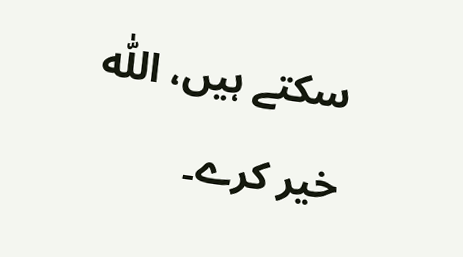سکتے ہیں، اللّٰہ خیر کرے۔